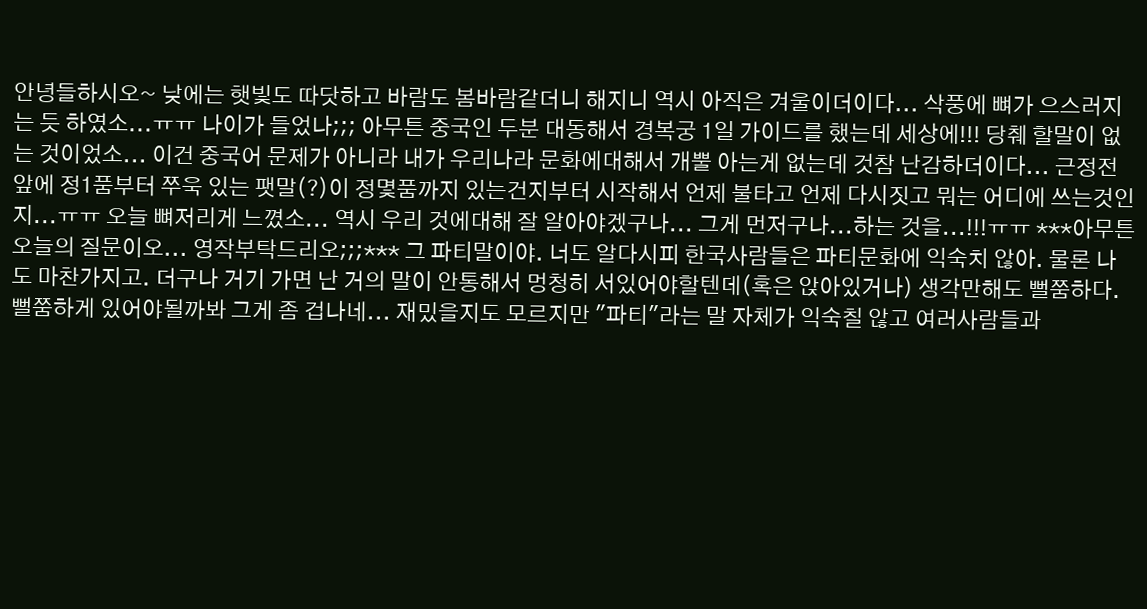안녕들하시오~ 낮에는 햇빛도 따닷하고 바람도 봄바람같더니 해지니 역시 아직은 겨울이더이다... 삭풍에 뼈가 으스러지는 듯 하였소...ㅠㅠ 나이가 들었나;;; 아무튼 중국인 두분 대동해서 경복궁 1일 가이드를 했는데 세상에!!! 당췌 할말이 없는 것이었소... 이건 중국어 문제가 아니라 내가 우리나라 문화에대해서 개뿔 아는게 없는데 것참 난감하더이다... 근정전 앞에 정1품부터 쭈욱 있는 팻말(?)이 정몇품까지 있는건지부터 시작해서 언제 불타고 언제 다시짓고 뭐는 어디에 쓰는것인지...ㅠㅠ 오늘 뼈저리게 느꼈소... 역시 우리 것에대해 잘 알아야겠구나... 그게 먼저구나...하는 것을...!!!ㅠㅠ ***아무튼 오늘의 질문이오... 영작부탁드리오;;;*** 그 파티말이야. 너도 알다시피 한국사람들은 파티문화에 익숙치 않아. 물론 나도 마찬가지고. 더구나 거기 가면 난 거의 말이 안통해서 멍청히 서있어야할텐데(혹은 앉아있거나) 생각만해도 뻘쭘하다. 뻘쭘하게 있어야될까봐 그게 좀 겁나네... 재밌을지도 모르지만 "파티"라는 말 자체가 익숙칠 않고 여러사람들과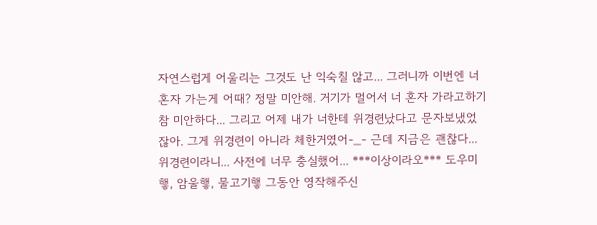자연스럽게 어울리는 그것도 난 익숙칠 않고... 그러니까 이번엔 너 혼자 가는게 어때? 정말 미안해. 거기가 멀어서 너 혼자 가라고하기 참 미안하다... 그리고 어제 내가 너한테 위경련났다고 문자보냈었잖아. 그게 위경련이 아니라 체한거였어-_- 근데 지금은 괜찮다... 위경련이라니... 사전에 너무 충실했어... ***이상이라오*** 도우미햏, 암울햏, 물고기햏 그동안 영작해주신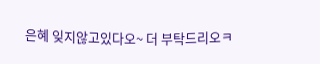은혜 잊지않고있다오~ 더 부탁드리오ㅋ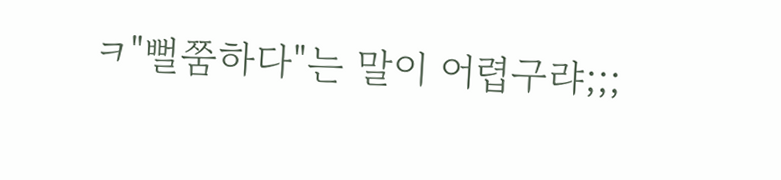ㅋ"뻘쭘하다"는 말이 어렵구랴;;;